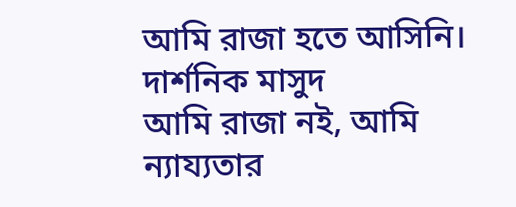আমি রাজা হতে আসিনি। দার্শনিক মাসুদ
আমি রাজা নই, আমি ন্যায্যতার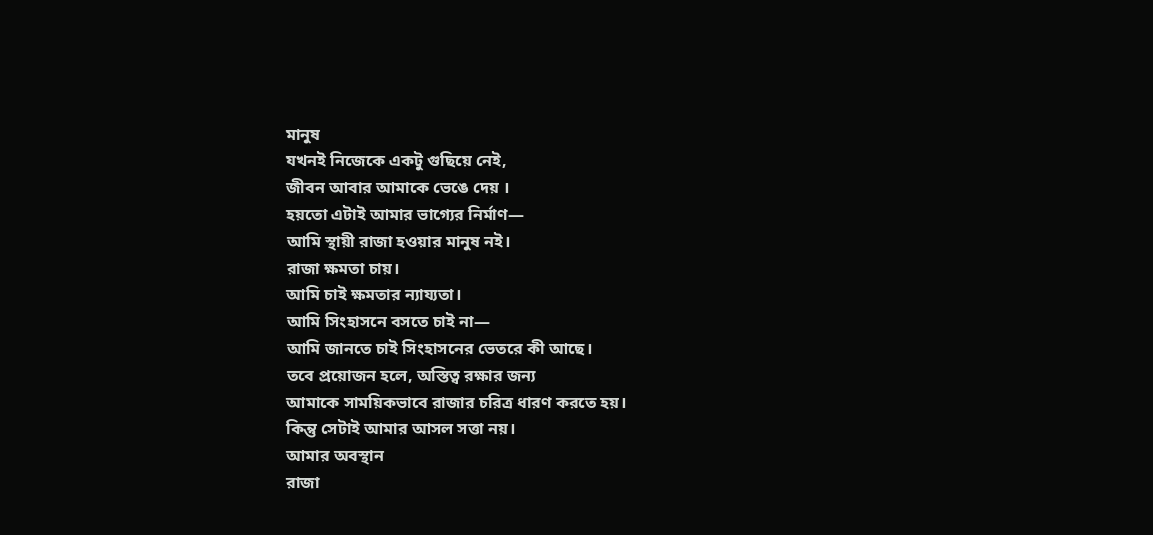মানুষ
যখনই নিজেকে একটু গুছিয়ে নেই,
জীবন আবার আমাকে ভেঙে দেয় ।
হয়তো এটাই আমার ভাগ্যের নির্মাণ—
আমি স্থায়ী রাজা হওয়ার মানুষ নই।
রাজা ক্ষমতা চায়।
আমি চাই ক্ষমতার ন্যায্যতা।
আমি সিংহাসনে বসতে চাই না—
আমি জানতে চাই সিংহাসনের ভেতরে কী আছে।
তবে প্রয়োজন হলে, অস্তিত্ব রক্ষার জন্য
আমাকে সাময়িকভাবে রাজার চরিত্র ধারণ করতে হয়।
কিন্তু সেটাই আমার আসল সত্তা নয়।
আমার অবস্থান
রাজা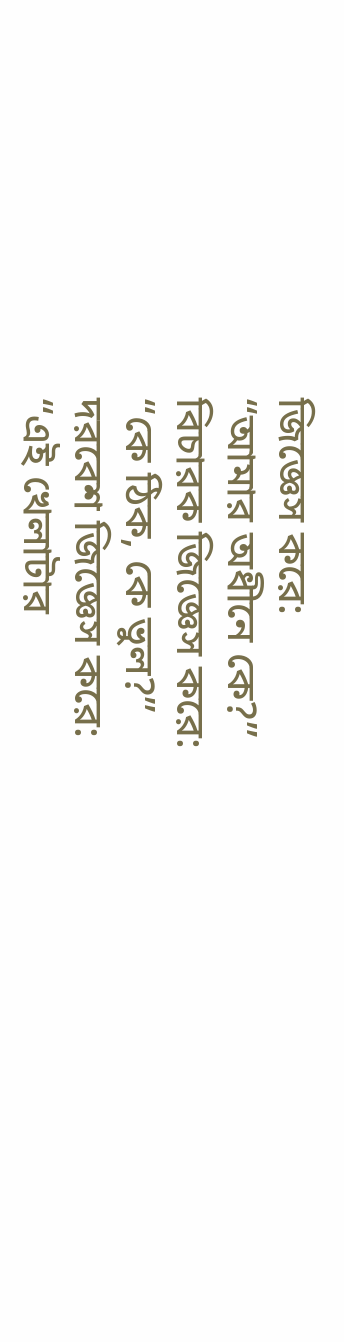জিজ্ঞেস করে:
“আমার অধীনে কে?”
বিচারক জিজ্ঞেস করে:
“কে ঠিক, কে ভুল?”
দরবেশ জিজ্ঞেস করে:
“এই খেলাটার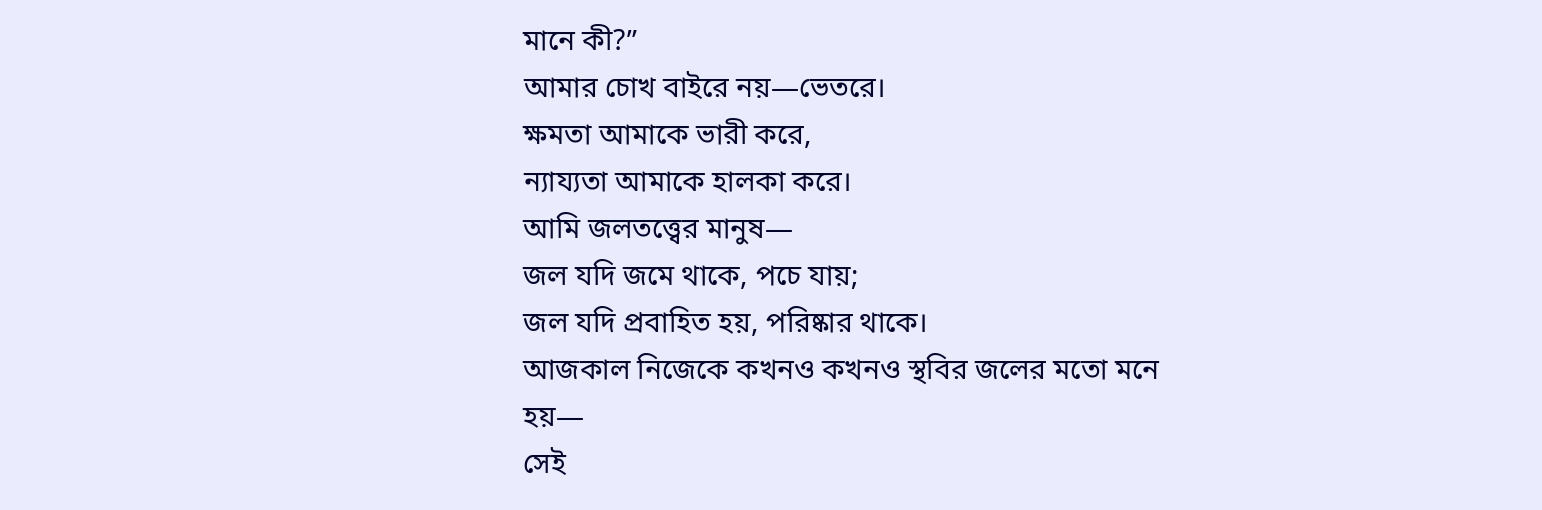মানে কী?”
আমার চোখ বাইরে নয়—ভেতরে।
ক্ষমতা আমাকে ভারী করে,
ন্যায্যতা আমাকে হালকা করে।
আমি জলতত্ত্বের মানুষ—
জল যদি জমে থাকে, পচে যায়;
জল যদি প্রবাহিত হয়, পরিষ্কার থাকে।
আজকাল নিজেকে কখনও কখনও স্থবির জলের মতো মনে হয়—
সেই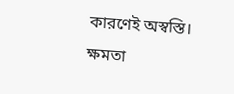কারণেই অস্বস্তি।
ক্ষমতা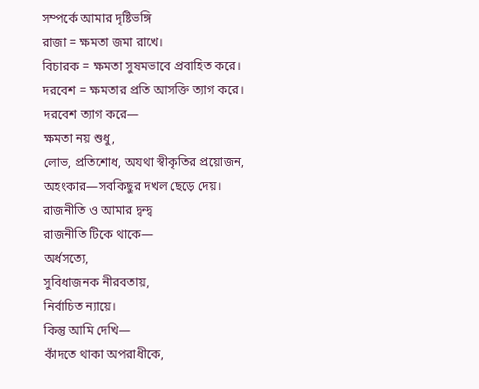সম্পর্কে আমার দৃষ্টিভঙ্গি
রাজা = ক্ষমতা জমা রাখে।
বিচারক = ক্ষমতা সুষমভাবে প্রবাহিত করে।
দরবেশ = ক্ষমতার প্রতি আসক্তি ত্যাগ করে।
দরবেশ ত্যাগ করে—
ক্ষমতা নয় শুধু,
লোভ, প্রতিশোধ, অযথা স্বীকৃতির প্রয়োজন,
অহংকার—সবকিছুর দখল ছেড়ে দেয়।
রাজনীতি ও আমার দ্বন্দ্ব
রাজনীতি টিকে থাকে—
অর্ধসত্যে,
সুবিধাজনক নীরবতায়,
নির্বাচিত ন্যায়ে।
কিন্তু আমি দেখি—
কাঁদতে থাকা অপরাধীকে,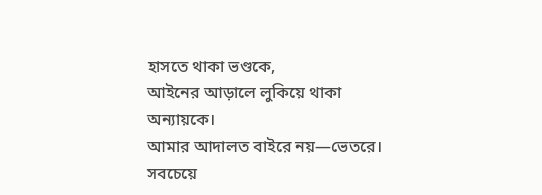হাসতে থাকা ভণ্ডকে,
আইনের আড়ালে লুকিয়ে থাকা অন্যায়কে।
আমার আদালত বাইরে নয়—ভেতরে।
সবচেয়ে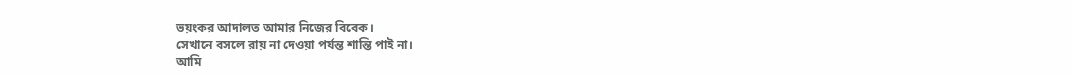ভয়ংকর আদালত আমার নিজের বিবেক।
সেখানে বসলে রায় না দেওয়া পর্যন্ত শান্তি পাই না।
আমি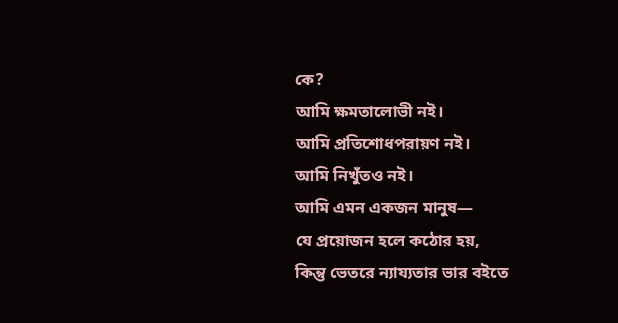কে?
আমি ক্ষমতালোভী নই।
আমি প্রতিশোধপরায়ণ নই।
আমি নিখুঁতও নই।
আমি এমন একজন মানুষ—
যে প্রয়োজন হলে কঠোর হয়,
কিন্তু ভেতরে ন্যায্যতার ভার বইতে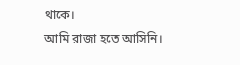থাকে।
আমি রাজা হতে আসিনি।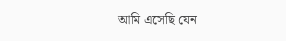আমি এসেছি যেন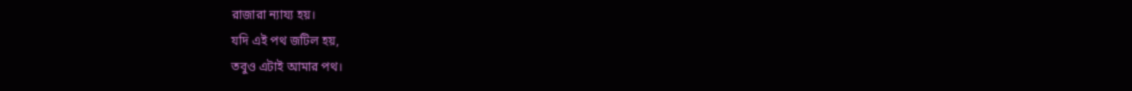রাজারা ন্যায্য হয়।
যদি এই পথ জটিল হয়,
তবুও এটাই আমার পথ।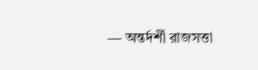— অন্তর্দর্শী রাজসত্তা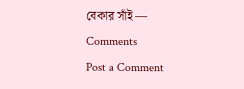বেকার সাঁই —
Comments
Post a Comment